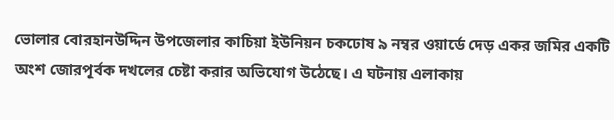ভোলার বোরহানউদ্দিন উপজেলার কাচিয়া ইউনিয়ন চকঢোষ ৯ নম্বর ওয়ার্ডে দেড় একর জমির একটি অংশ জোরপূর্বক দখলের চেষ্টা করার অভিযোগ উঠেছে। এ ঘটনায় এলাকায়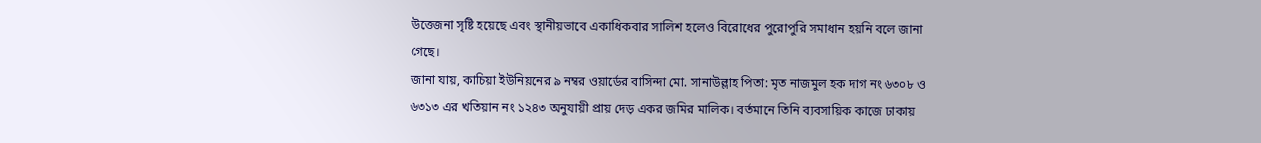উত্তেজনা সৃষ্টি হয়েছে এবং স্থানীয়ভাবে একাধিকবার সালিশ হলেও বিরোধের পুরোপুরি সমাধান হয়নি বলে জানা গেছে।
জানা যায়, কাচিয়া ইউনিয়নের ৯ নম্বর ওয়ার্ডের বাসিন্দা মো. সানাউল্লাহ পিতা: মৃত নাজমুল হক দাগ নং ৬৩০৮ ও ৬৩১৩ এর খতিয়ান নং ১২৪৩ অনুযায়ী প্রায় দেড় একর জমির মালিক। বর্তমানে তিনি ব্যবসায়িক কাজে ঢাকায়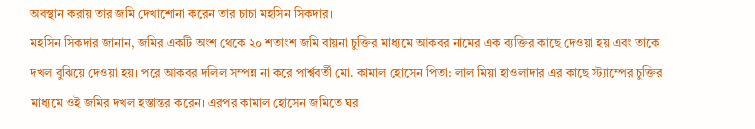অবস্থান করায় তার জমি দেখাশোনা করেন তার চাচা মহসিন সিকদার।
মহসিন সিকদার জানান, জমির একটি অংশ থেকে ২০ শতাংশ জমি বায়না চুক্তির মাধ্যমে আকবর নামের এক ব্যক্তির কাছে দেওয়া হয় এবং তাকে দখল বুঝিয়ে দেওয়া হয়। পরে আকবর দলিল সম্পন্ন না করে পার্শ্ববর্তী মো. কামাল হোসেন পিতা: লাল মিয়া হাওলাদার এর কাছে স্ট্যাম্পের চুক্তির মাধ্যমে ওই জমির দখল হস্তান্তর করেন। এরপর কামাল হোসেন জমিতে ঘর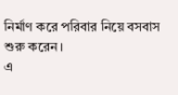নির্মাণ করে পরিবার নিয়ে বসবাস শুরু করেন।
এ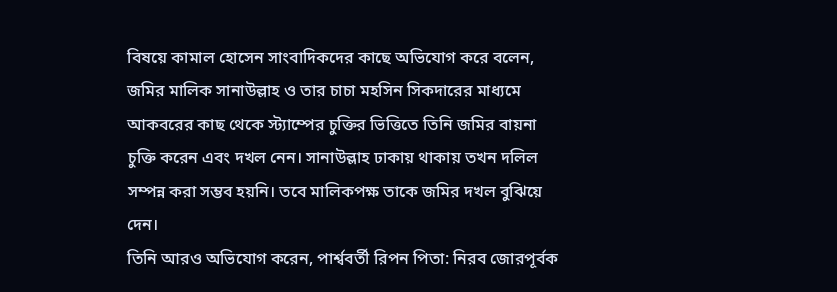বিষয়ে কামাল হোসেন সাংবাদিকদের কাছে অভিযোগ করে বলেন, জমির মালিক সানাউল্লাহ ও তার চাচা মহসিন সিকদারের মাধ্যমে আকবরের কাছ থেকে স্ট্যাম্পের চুক্তির ভিত্তিতে তিনি জমির বায়না চুক্তি করেন এবং দখল নেন। সানাউল্লাহ ঢাকায় থাকায় তখন দলিল সম্পন্ন করা সম্ভব হয়নি। তবে মালিকপক্ষ তাকে জমির দখল বুঝিয়ে দেন।
তিনি আরও অভিযোগ করেন, পার্শ্ববর্তী রিপন পিতা: নিরব জোরপূর্বক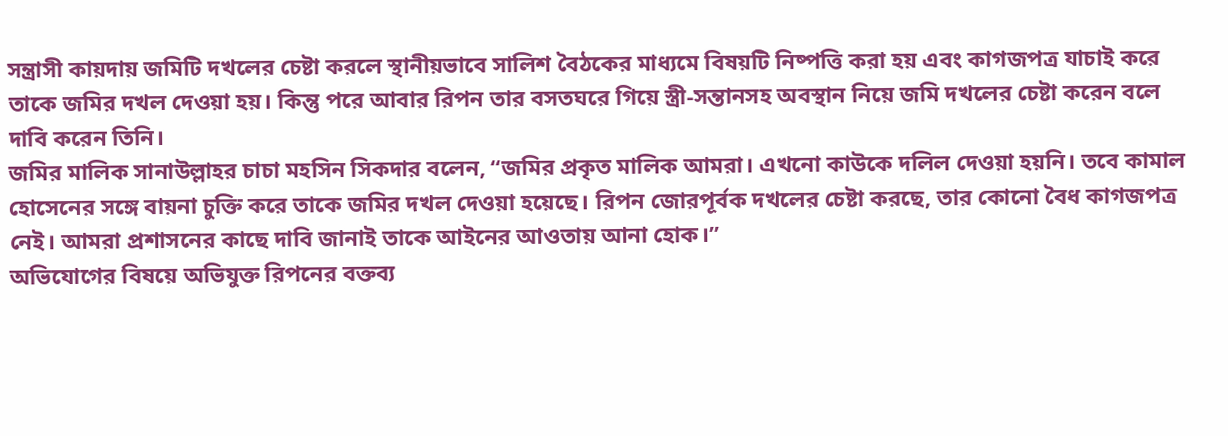সন্ত্রাসী কায়দায় জমিটি দখলের চেষ্টা করলে স্থানীয়ভাবে সালিশ বৈঠকের মাধ্যমে বিষয়টি নিষ্পত্তি করা হয় এবং কাগজপত্র যাচাই করে তাকে জমির দখল দেওয়া হয়। কিন্তু পরে আবার রিপন তার বসতঘরে গিয়ে স্ত্রী-সন্তানসহ অবস্থান নিয়ে জমি দখলের চেষ্টা করেন বলে দাবি করেন তিনি।
জমির মালিক সানাউল্লাহর চাচা মহসিন সিকদার বলেন, “জমির প্রকৃত মালিক আমরা। এখনো কাউকে দলিল দেওয়া হয়নি। তবে কামাল হোসেনের সঙ্গে বায়না চুক্তি করে তাকে জমির দখল দেওয়া হয়েছে। রিপন জোরপূর্বক দখলের চেষ্টা করছে, তার কোনো বৈধ কাগজপত্র নেই। আমরা প্রশাসনের কাছে দাবি জানাই তাকে আইনের আওতায় আনা হোক।”
অভিযোগের বিষয়ে অভিযুক্ত রিপনের বক্তব্য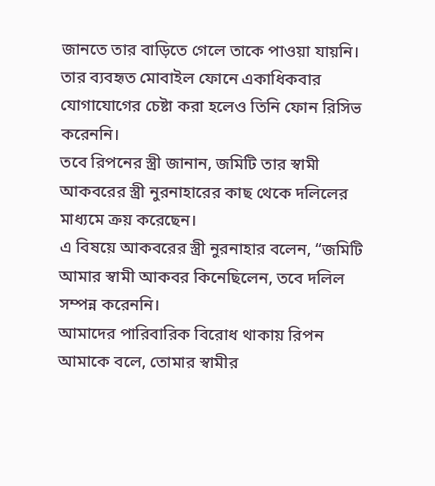জানতে তার বাড়িতে গেলে তাকে পাওয়া যায়নি। তার ব্যবহৃত মোবাইল ফোনে একাধিকবার যোগাযোগের চেষ্টা করা হলেও তিনি ফোন রিসিভ করেননি।
তবে রিপনের স্ত্রী জানান, জমিটি তার স্বামী আকবরের স্ত্রী নুরনাহারের কাছ থেকে দলিলের মাধ্যমে ক্রয় করেছেন।
এ বিষয়ে আকবরের স্ত্রী নুরনাহার বলেন, “জমিটি আমার স্বামী আকবর কিনেছিলেন, তবে দলিল সম্পন্ন করেননি।
আমাদের পারিবারিক বিরোধ থাকায় রিপন আমাকে বলে, তোমার স্বামীর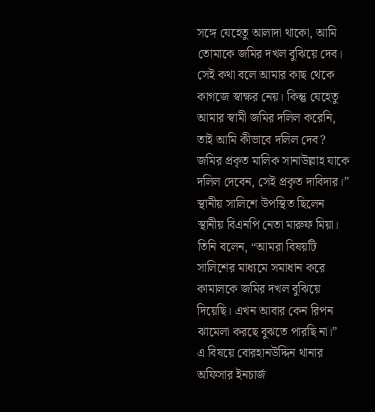সঙ্গে যেহেতু আলাদা থাকো, আমি তোমাকে জমির দখল বুঝিয়ে দেব। সেই কথা বলে আমার কাছ থেকে কাগজে স্বাক্ষর নেয়। কিন্তু যেহেতু আমার স্বামী জমির দলিল করেনি, তাই আমি কীভাবে দলিল দেব? জমির প্রকৃত মালিক সানাউল্লাহ যাকে দলিল দেবেন, সেই প্রকৃত দাবিদার।”
স্থানীয় সালিশে উপস্থিত ছিলেন স্থানীয় বিএনপি নেতা মারুফ মিয়া। তিনি বলেন, “আমরা বিষয়টি সালিশের মাধ্যমে সমাধান করে কামালকে জমির দখল বুঝিয়ে দিয়েছি। এখন আবার কেন রিপন ঝামেলা করছে বুঝতে পারছি না।”
এ বিষয়ে বোরহানউদ্দিন থানার অফিসার ইনচার্জ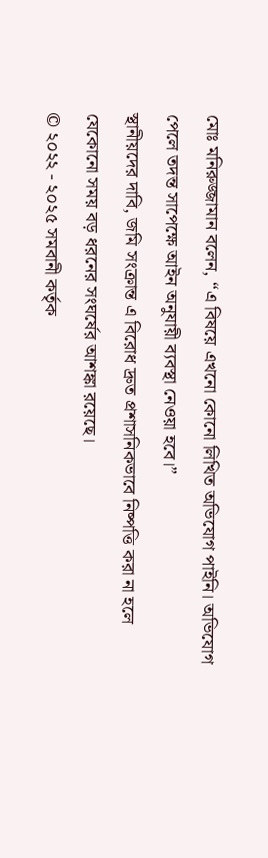মোঃ মনিরুজ্জামান বলেন, “এ বিষয়ে এখনো কোনো লিখিত অভিযোগ পাইনি। অভিযোগ পেলে তদন্ত সাপেক্ষে আইন অনুযায়ী ব্যবস্থা নেওয়া হবে।”
স্থানীয়দের দাবি, জমি সংক্রান্ত এ বিরোধ দ্রুত প্রশাসনিকভাবে নিষ্পত্তি করা না হলে যেকোনো সময় বড় ধরনের সংঘর্ষের আশঙ্কা রয়েছে।
© ২০২২ - ২০২৫ সমবানী কর্তৃক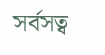সর্বসত্ব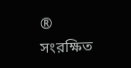® সংরক্ষিত